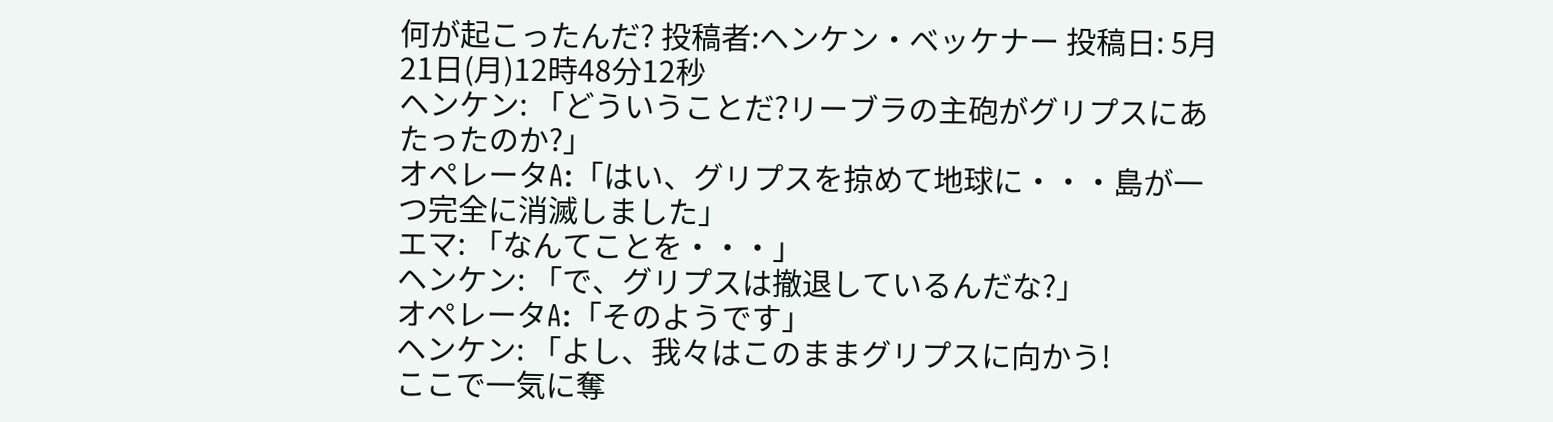何が起こったんだ? 投稿者:ヘンケン・ベッケナー 投稿日: 5月21日(月)12時48分12秒
ヘンケン: 「どういうことだ?リーブラの主砲がグリプスにあたったのか?」
オペレータA:「はい、グリプスを掠めて地球に・・・島が一つ完全に消滅しました」
エマ: 「なんてことを・・・」
ヘンケン: 「で、グリプスは撤退しているんだな?」
オペレータA:「そのようです」
ヘンケン: 「よし、我々はこのままグリプスに向かう!
ここで一気に奪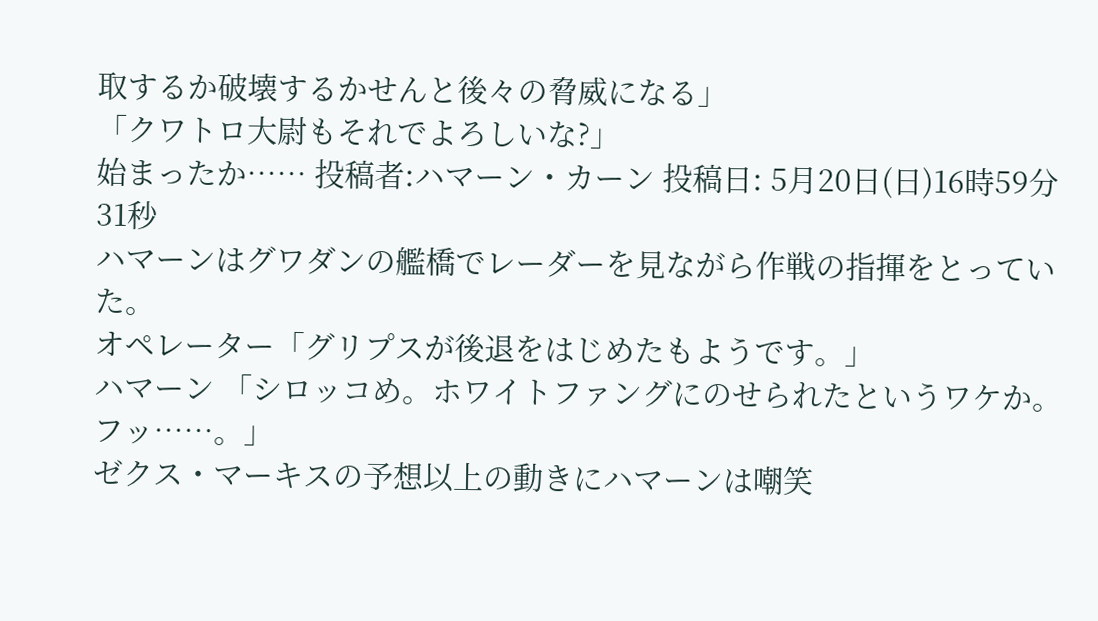取するか破壊するかせんと後々の脅威になる」
「クワトロ大尉もそれでよろしいな?」
始まったか…… 投稿者:ハマーン・カーン 投稿日: 5月20日(日)16時59分31秒
ハマーンはグワダンの艦橋でレーダーを見ながら作戦の指揮をとっていた。
オペレーター「グリプスが後退をはじめたもようです。」
ハマーン 「シロッコめ。ホワイトファングにのせられたというワケか。フッ……。」
ゼクス・マーキスの予想以上の動きにハマーンは嘲笑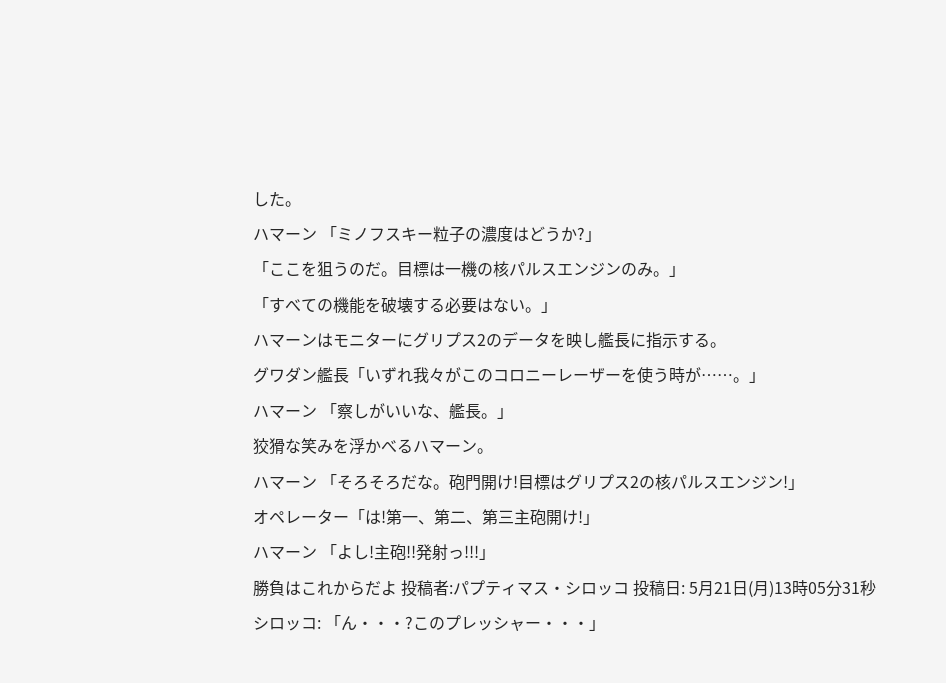した。
ハマーン 「ミノフスキー粒子の濃度はどうか?」
「ここを狙うのだ。目標は一機の核パルスエンジンのみ。」
「すべての機能を破壊する必要はない。」
ハマーンはモニターにグリプス2のデータを映し艦長に指示する。
グワダン艦長「いずれ我々がこのコロニーレーザーを使う時が……。」
ハマーン 「察しがいいな、艦長。」
狡猾な笑みを浮かべるハマーン。
ハマーン 「そろそろだな。砲門開け!目標はグリプス2の核パルスエンジン!」
オペレーター「は!第一、第二、第三主砲開け!」
ハマーン 「よし!主砲!!発射っ!!!」
勝負はこれからだよ 投稿者:パプティマス・シロッコ 投稿日: 5月21日(月)13時05分31秒
シロッコ: 「ん・・・?このプレッシャー・・・」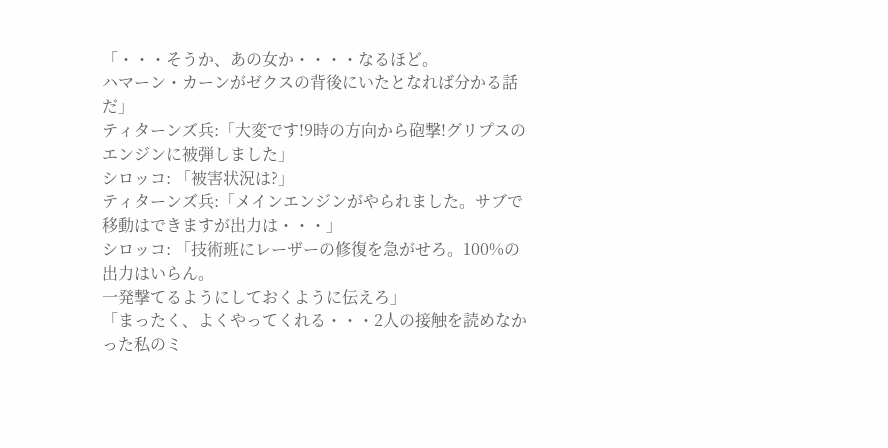「・・・そうか、あの女か・・・・なるほど。
ハマーン・カーンがゼクスの背後にいたとなれば分かる話だ」
ティターンズ兵:「大変です!9時の方向から砲撃!グリプスのエンジンに被弾しました」
シロッコ: 「被害状況は?」
ティターンズ兵:「メインエンジンがやられました。サブで移動はできますが出力は・・・」
シロッコ: 「技術班にレーザーの修復を急がせろ。100%の出力はいらん。
一発撃てるようにしておくように伝えろ」
「まったく、よくやってくれる・・・2人の接触を読めなかった私のミ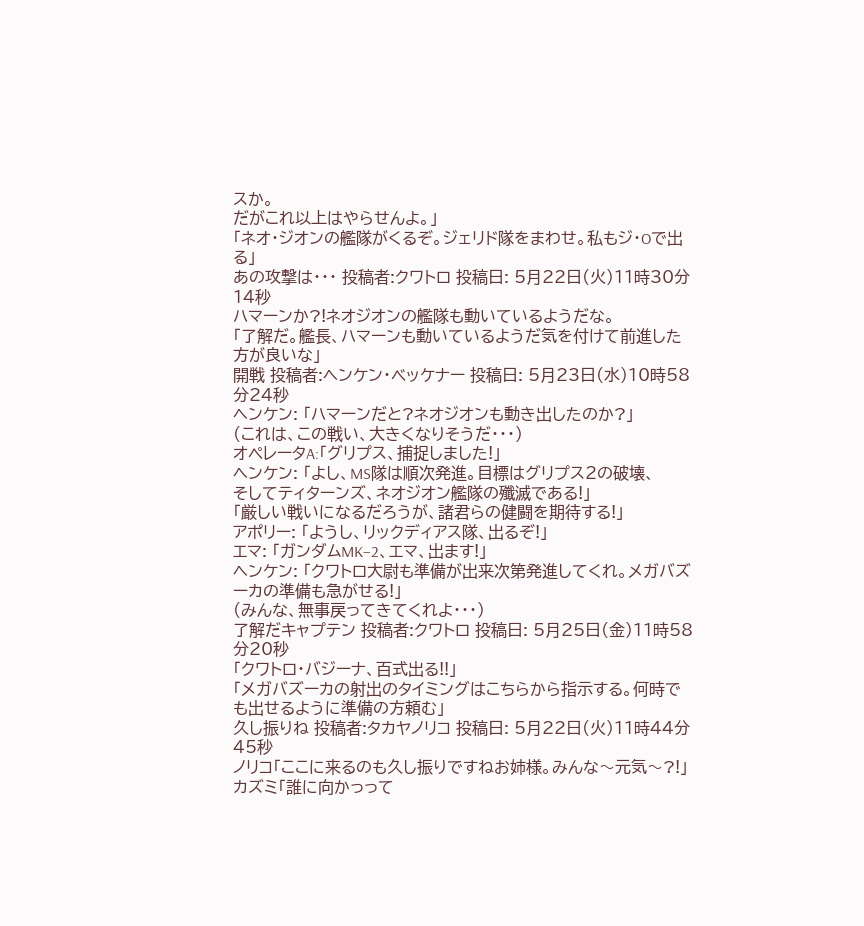スか。
だがこれ以上はやらせんよ。」
「ネオ・ジオンの艦隊がくるぞ。ジェリド隊をまわせ。私もジ・Oで出る」
あの攻撃は・・・ 投稿者:クワトロ 投稿日: 5月22日(火)11時30分14秒
ハマーンか?!ネオジオンの艦隊も動いているようだな。
「了解だ。艦長、ハマーンも動いているようだ気を付けて前進した方が良いな」
開戦 投稿者:ヘンケン・ベッケナー 投稿日: 5月23日(水)10時58分24秒
ヘンケン: 「ハマーンだと?ネオジオンも動き出したのか?」
(これは、この戦い、大きくなりそうだ・・・)
オペレータA:「グリプス、捕捉しました!」
ヘンケン: 「よし、MS隊は順次発進。目標はグリプス2の破壊、
そしてティターンズ、ネオジオン艦隊の殲滅である!」
「厳しい戦いになるだろうが、諸君らの健闘を期待する!」
アポリー: 「ようし、リックディアス隊、出るぞ!」
エマ: 「ガンダムMK−2、エマ、出ます!」
ヘンケン: 「クワトロ大尉も準備が出来次第発進してくれ。メガバズーカの準備も急がせる!」
(みんな、無事戻ってきてくれよ・・・)
了解だキャプテン 投稿者:クワトロ 投稿日: 5月25日(金)11時58分20秒
「クワトロ・バジーナ、百式出る!!」
「メガバズーカの射出のタイミングはこちらから指示する。何時でも出せるように準備の方頼む」
久し振りね 投稿者:タカヤノリコ 投稿日: 5月22日(火)11時44分45秒
ノリコ「ここに来るのも久し振りですねお姉様。みんな〜元気〜?!」
カズミ「誰に向かっって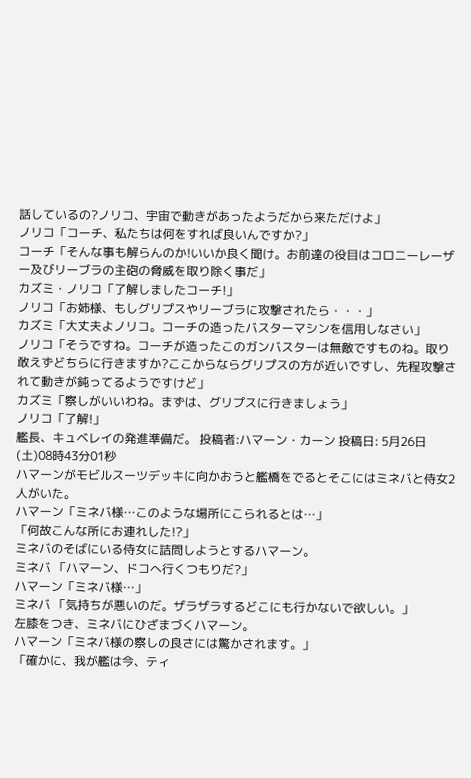話しているの?ノリコ、宇宙で動きがあったようだから来ただけよ」
ノリコ「コーチ、私たちは何をすれば良いんですか?」
コーチ「そんな事も解らんのか!いいか良く聞け。お前達の役目はコロニーレーザー及びリーブラの主砲の脅威を取り除く事だ」
カズミ・ノリコ「了解しましたコーチ!」
ノリコ「お姉様、もしグリプスやリーブラに攻撃されたら・・・」
カズミ「大丈夫よノリコ。コーチの造ったバスターマシンを信用しなさい」
ノリコ「そうですね。コーチが造ったこのガンバスターは無敵ですものね。取り敢えずどちらに行きますか?ここからならグリプスの方が近いですし、先程攻撃されて動きが鈍ってるようですけど」
カズミ「察しがいいわね。まずは、グリプスに行きましょう」
ノリコ「了解!」
艦長、キュベレイの発進準備だ。 投稿者:ハマーン・カーン 投稿日: 5月26日(土)08時43分01秒
ハマーンがモビルスーツデッキに向かおうと艦橋をでるとそこにはミネバと侍女2人がいた。
ハマーン「ミネバ様…このような場所にこられるとは…」
「何故こんな所にお連れした!?」
ミネバのそばにいる侍女に詰問しようとするハマーン。
ミネバ 「ハマーン、ドコへ行くつもりだ?」
ハマーン「ミネバ様…」
ミネバ 「気持ちが悪いのだ。ザラザラするどこにも行かないで欲しい。」
左膝をつき、ミネバにひざまづくハマーン。
ハマーン「ミネバ様の察しの良さには驚かされます。」
「確かに、我が艦は今、ティ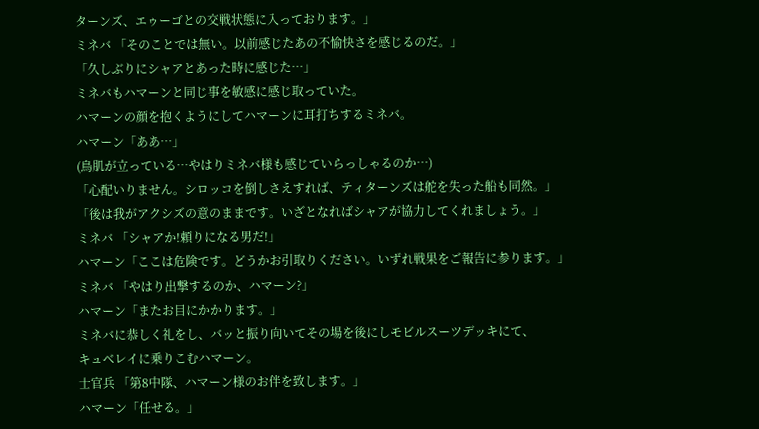ターンズ、エゥーゴとの交戦状態に入っております。」
ミネバ 「そのことでは無い。以前感じたあの不愉快さを感じるのだ。」
「久しぶりにシャアとあった時に感じた…」
ミネバもハマーンと同じ事を敏感に感じ取っていた。
ハマーンの顔を抱くようにしてハマーンに耳打ちするミネバ。
ハマーン「ああ…」
(鳥肌が立っている…やはりミネバ様も感じていらっしゃるのか…)
「心配いりません。シロッコを倒しさえすれば、ティターンズは舵を失った船も同然。」
「後は我がアクシズの意のままです。いざとなればシャアが協力してくれましょう。」
ミネバ 「シャアか!頼りになる男だ!」
ハマーン「ここは危険です。どうかお引取りください。いずれ戦果をご報告に参ります。」
ミネバ 「やはり出撃するのか、ハマーン?」
ハマーン「またお目にかかります。」
ミネバに恭しく礼をし、バッと振り向いてその場を後にしモビルスーツデッキにて、
キュベレイに乗りこむハマーン。
士官兵 「第8中隊、ハマーン様のお伴を致します。」
ハマーン「任せる。」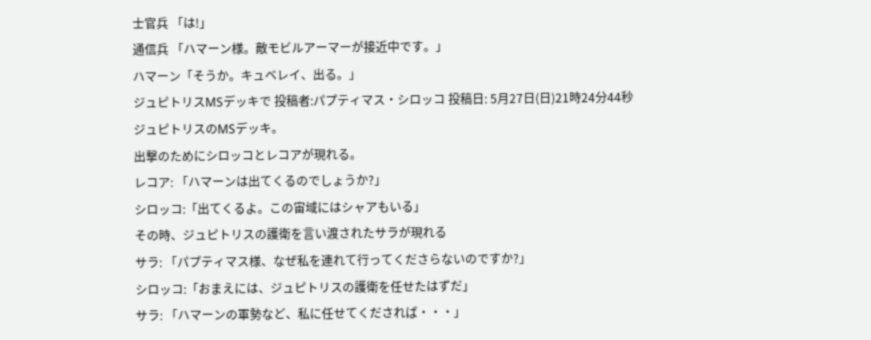士官兵 「は!」
通信兵 「ハマーン様。敵モビルアーマーが接近中です。」
ハマーン「そうか。キュベレイ、出る。」
ジュピトリスMSデッキで 投稿者:パプティマス・シロッコ 投稿日: 5月27日(日)21時24分44秒
ジュピトリスのMSデッキ。
出撃のためにシロッコとレコアが現れる。
レコア: 「ハマーンは出てくるのでしょうか?」
シロッコ:「出てくるよ。この宙域にはシャアもいる」
その時、ジュピトリスの護衛を言い渡されたサラが現れる
サラ: 「パプティマス様、なぜ私を連れて行ってくださらないのですか?」
シロッコ:「おまえには、ジュピトリスの護衛を任せたはずだ」
サラ: 「ハマーンの軍勢など、私に任せてくだされば・・・」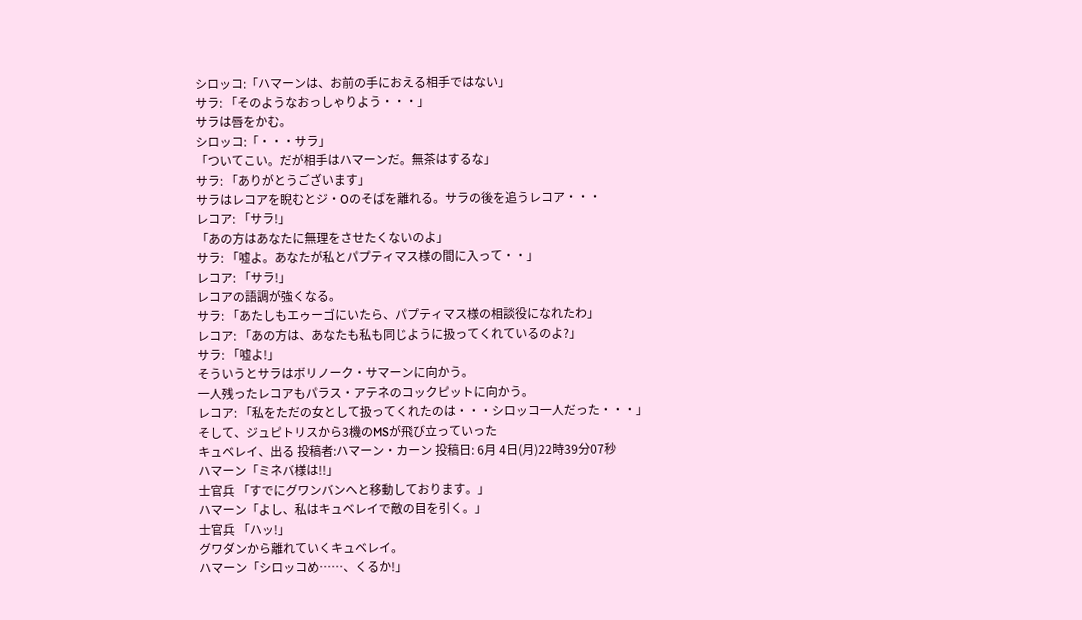シロッコ:「ハマーンは、お前の手におえる相手ではない」
サラ: 「そのようなおっしゃりよう・・・」
サラは唇をかむ。
シロッコ:「・・・サラ」
「ついてこい。だが相手はハマーンだ。無茶はするな」
サラ: 「ありがとうございます」
サラはレコアを睨むとジ・Oのそばを離れる。サラの後を追うレコア・・・
レコア: 「サラ!」
「あの方はあなたに無理をさせたくないのよ」
サラ: 「嘘よ。あなたが私とパプティマス様の間に入って・・」
レコア: 「サラ!」
レコアの語調が強くなる。
サラ: 「あたしもエゥーゴにいたら、パプティマス様の相談役になれたわ」
レコア: 「あの方は、あなたも私も同じように扱ってくれているのよ?」
サラ: 「嘘よ!」
そういうとサラはボリノーク・サマーンに向かう。
一人残ったレコアもパラス・アテネのコックピットに向かう。
レコア: 「私をただの女として扱ってくれたのは・・・シロッコ一人だった・・・」
そして、ジュピトリスから3機のMSが飛び立っていった
キュベレイ、出る 投稿者:ハマーン・カーン 投稿日: 6月 4日(月)22時39分07秒
ハマーン「ミネバ様は!!」
士官兵 「すでにグワンバンへと移動しております。」
ハマーン「よし、私はキュベレイで敵の目を引く。」
士官兵 「ハッ!」
グワダンから離れていくキュベレイ。
ハマーン「シロッコめ……、くるか!」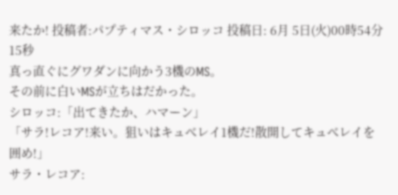来たか! 投稿者:パプティマス・シロッコ 投稿日: 6月 5日(火)00時54分15秒
真っ直ぐにグワダンに向かう3機のMS。
その前に白いMSが立ちはだかった。
シロッコ:「出てきたか、ハマーン」
「サラ!レコア!来い。狙いはキュべレイ1機だ!散開してキュべレイを囲め!」
サラ・レコア: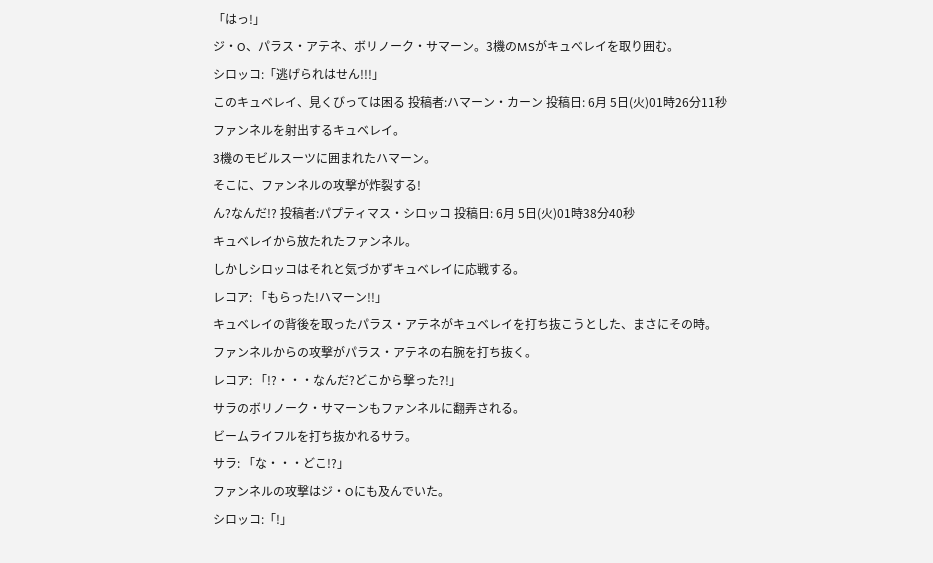「はっ!」
ジ・O、パラス・アテネ、ボリノーク・サマーン。3機のMSがキュべレイを取り囲む。
シロッコ:「逃げられはせん!!!」
このキュベレイ、見くびっては困る 投稿者:ハマーン・カーン 投稿日: 6月 5日(火)01時26分11秒
ファンネルを射出するキュベレイ。
3機のモビルスーツに囲まれたハマーン。
そこに、ファンネルの攻撃が炸裂する!
ん?なんだ!? 投稿者:パプティマス・シロッコ 投稿日: 6月 5日(火)01時38分40秒
キュベレイから放たれたファンネル。
しかしシロッコはそれと気づかずキュベレイに応戦する。
レコア: 「もらった!ハマーン!!」
キュベレイの背後を取ったパラス・アテネがキュベレイを打ち抜こうとした、まさにその時。
ファンネルからの攻撃がパラス・アテネの右腕を打ち抜く。
レコア: 「!?・・・なんだ?どこから撃った?!」
サラのボリノーク・サマーンもファンネルに翻弄される。
ビームライフルを打ち抜かれるサラ。
サラ: 「な・・・どこ!?」
ファンネルの攻撃はジ・Oにも及んでいた。
シロッコ:「!」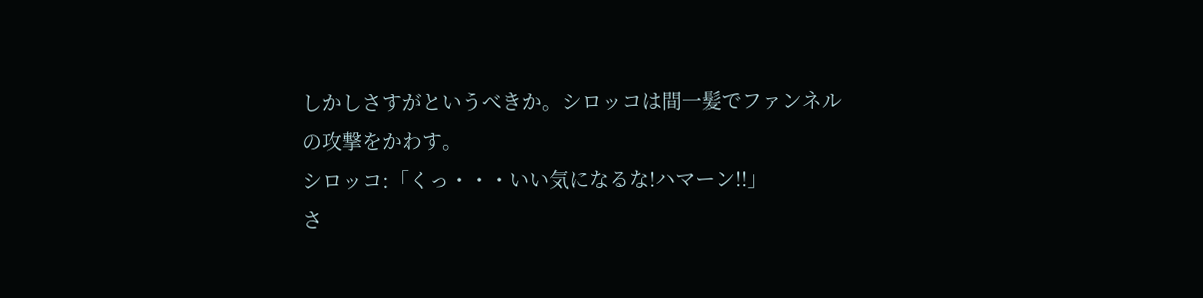しかしさすがというべきか。シロッコは間一髪でファンネルの攻撃をかわす。
シロッコ:「くっ・・・いい気になるな!ハマーン!!」
さ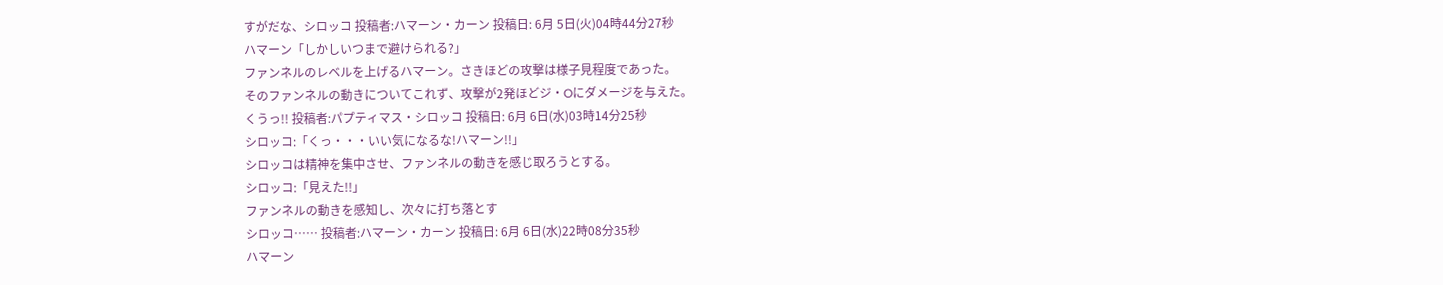すがだな、シロッコ 投稿者:ハマーン・カーン 投稿日: 6月 5日(火)04時44分27秒
ハマーン「しかしいつまで避けられる?」
ファンネルのレベルを上げるハマーン。さきほどの攻撃は様子見程度であった。
そのファンネルの動きについてこれず、攻撃が2発ほどジ・Oにダメージを与えた。
くうっ!! 投稿者:パプティマス・シロッコ 投稿日: 6月 6日(水)03時14分25秒
シロッコ:「くっ・・・いい気になるな!ハマーン!!」
シロッコは精神を集中させ、ファンネルの動きを感じ取ろうとする。
シロッコ:「見えた!!」
ファンネルの動きを感知し、次々に打ち落とす
シロッコ…… 投稿者:ハマーン・カーン 投稿日: 6月 6日(水)22時08分35秒
ハマーン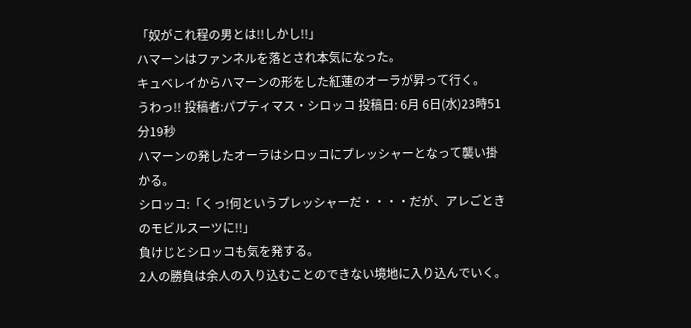「奴がこれ程の男とは!!しかし!!」
ハマーンはファンネルを落とされ本気になった。
キュベレイからハマーンの形をした紅蓮のオーラが昇って行く。
うわっ!! 投稿者:パプティマス・シロッコ 投稿日: 6月 6日(水)23時51分19秒
ハマーンの発したオーラはシロッコにプレッシャーとなって襲い掛かる。
シロッコ:「くっ!何というプレッシャーだ・・・・だが、アレごときのモビルスーツに!!」
負けじとシロッコも気を発する。
2人の勝負は余人の入り込むことのできない境地に入り込んでいく。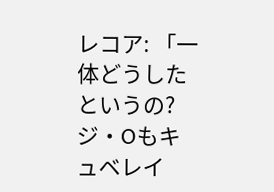レコア: 「一体どうしたというの?ジ・Oもキュベレイ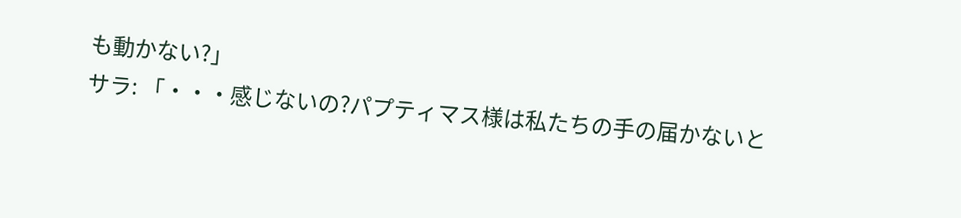も動かない?」
サラ: 「・・・感じないの?パプティマス様は私たちの手の届かないと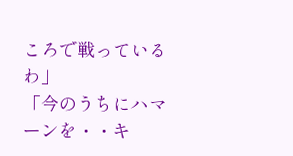ころで戦っているわ」
「今のうちにハマーンを・・キ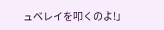ュベレイを叩くのよ!」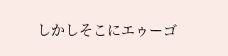しかしそこにエゥーゴ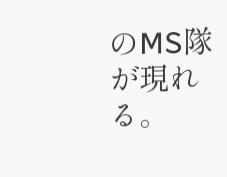のMS隊が現れる。